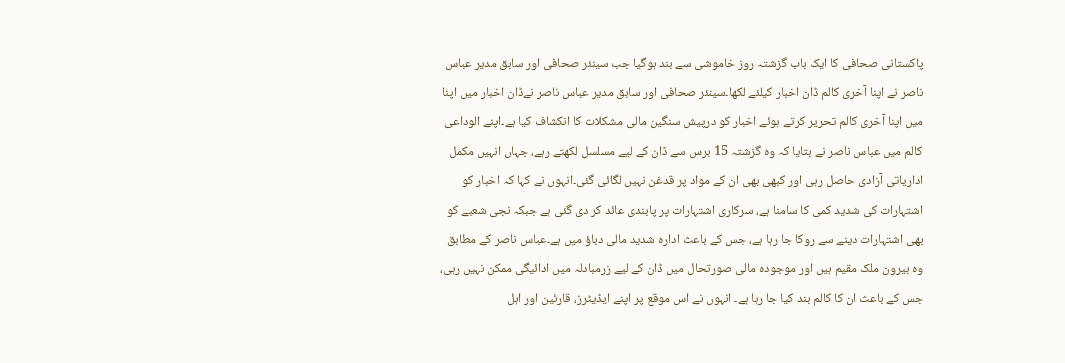پاکستانی صحافی کا ایک باب گزشتہ روز خاموشی سے بند ہوگیا جب سینئر صحافی اور سابق مدیر عباس ناصر نے اپنا آخری کالم ڈان اخبار کیلئے لکھا۔سینئر صحافی اور سابق مدیر عباس ناصر نےڈان اخبار میں اپنا میں اپنا آخری کالم تحریر کرتے ہوئے اخبار کو درپیش سنگین مالی مشکلات کا انکشاف کیا ہے۔اپنے الوداعی کالم میں عباس ناصر نے بتایا کہ وہ گزشتہ 15 برس سے ڈان کے لیے مسلسل لکھتے رہے، جہاں انہیں مکمل اداریاتی آزادی حاصل رہی اور کبھی بھی ان کے مواد پر قدغن نہیں لگائی گئی۔انہوں نے کہا کہ اخبار کو اشتہارات کی شدید کمی کا سامنا ہے، سرکاری اشتہارات پر پابندی عائد کر دی گئی ہے جبکہ نجی شعبے کو بھی اشتہارات دینے سے روکا جا رہا ہے، جس کے باعث ادارہ شدید مالی دباؤ میں ہے۔عباس ناصر کے مطابق وہ بیرون ملک مقیم ہیں اور موجودہ مالی صورتحال میں ڈان کے لیے زرمبادلہ میں ادائیگی ممکن نہیں رہی، جس کے باعث ان کا کالم بند کیا جا رہا ہے۔ انہوں نے اس موقع پر اپنے ایڈیٹرز، قارئین اور اہل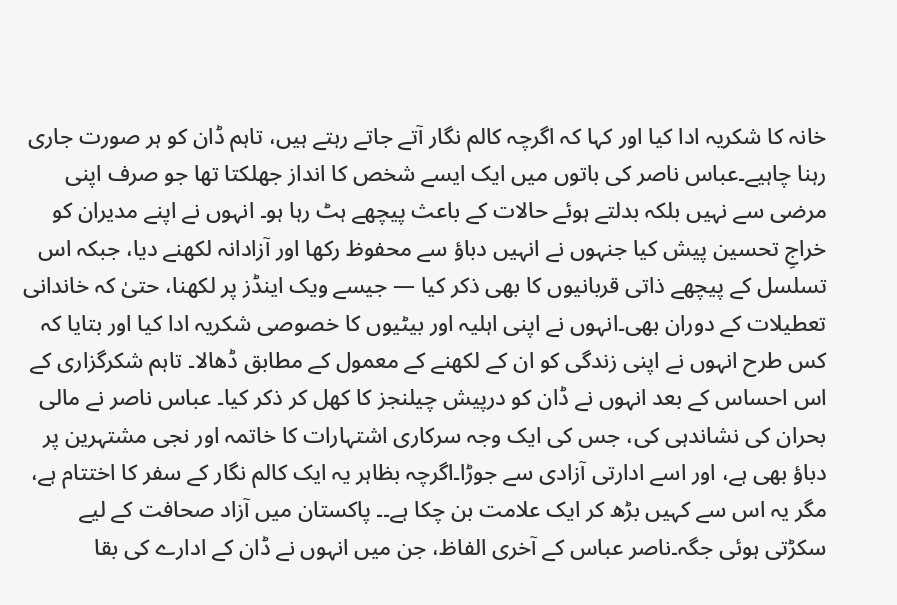خانہ کا شکریہ ادا کیا اور کہا کہ اگرچہ کالم نگار آتے جاتے رہتے ہیں، تاہم ڈان کو ہر صورت جاری رہنا چاہیے۔عباس ناصر کی باتوں میں ایک ایسے شخص کا انداز جھلکتا تھا جو صرف اپنی مرضی سے نہیں بلکہ بدلتے ہوئے حالات کے باعث پیچھے ہٹ رہا ہو۔ انہوں نے اپنے مدیران کو خراجِ تحسین پیش کیا جنہوں نے انہیں دباؤ سے محفوظ رکھا اور آزادانہ لکھنے دیا، جبکہ اس تسلسل کے پیچھے ذاتی قربانیوں کا بھی ذکر کیا — جیسے ویک اینڈز پر لکھنا، حتیٰ کہ خاندانی تعطیلات کے دوران بھی۔انہوں نے اپنی اہلیہ اور بیٹیوں کا خصوصی شکریہ ادا کیا اور بتایا کہ کس طرح انہوں نے اپنی زندگی کو ان کے لکھنے کے معمول کے مطابق ڈھالا۔ تاہم شکرگزاری کے اس احساس کے بعد انہوں نے ڈان کو درپیش چیلنجز کا کھل کر ذکر کیا۔ عباس ناصر نے مالی بحران کی نشاندہی کی، جس کی ایک وجہ سرکاری اشتہارات کا خاتمہ اور نجی مشتہرین پر دباؤ بھی ہے، اور اسے ادارتی آزادی سے جوڑا۔اگرچہ بظاہر یہ ایک کالم نگار کے سفر کا اختتام ہے، مگر یہ اس سے کہیں بڑھ کر ایک علامت بن چکا ہے۔۔ پاکستان میں آزاد صحافت کے لیے سکڑتی ہوئی جگہ۔ناصر عباس کے آخری الفاظ، جن میں انہوں نے ڈان کے ادارے کی بقا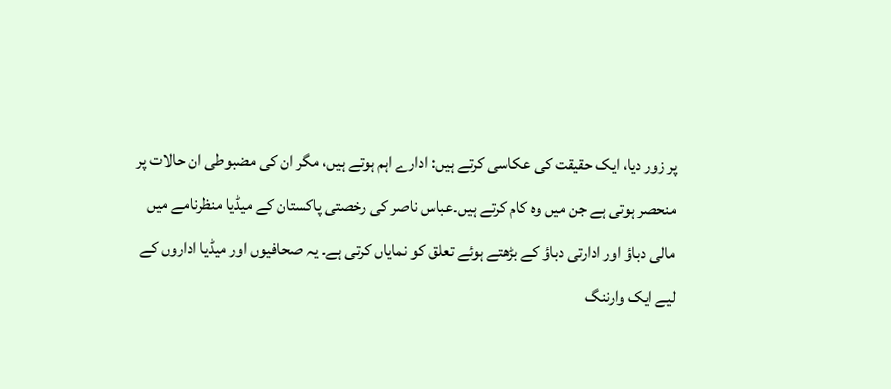پر زور دیا، ایک حقیقت کی عکاسی کرتے ہیں: ادارے اہم ہوتے ہیں، مگر ان کی مضبوطی ان حالات پر منحصر ہوتی ہے جن میں وہ کام کرتے ہیں۔عباس ناصر کی رخصتی پاکستان کے میڈیا منظرنامے میں مالی دباؤ اور ادارتی دباؤ کے بڑھتے ہوئے تعلق کو نمایاں کرتی ہے۔ یہ صحافیوں اور میڈیا اداروں کے لیے ایک وارننگ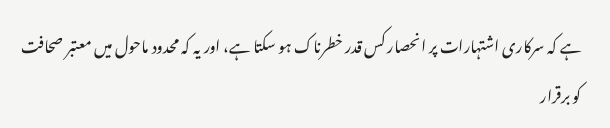ہے کہ سرکاری اشتہارات پر انحصار کس قدر خطرناک ہو سکتا ہے، اور یہ کہ محدود ماحول میں معتبر صحافت کو برقرار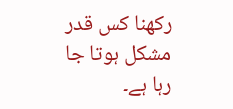رکھنا کس قدر مشکل ہوتا جا رہا ہے۔